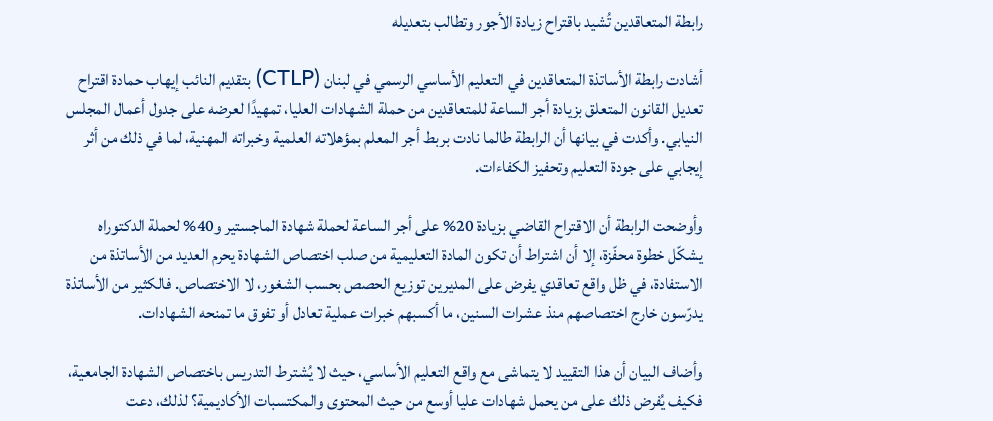رابطة المتعاقدين تُشيد باقتراح زيادة الأجور وتطالب بتعديله

أشادت رابطة الأساتذة المتعاقدين في التعليم الأساسي الرسمي في لبنان (CTLP) بتقديم النائب إيهاب حمادة اقتراح تعديل القانون المتعلق بزيادة أجر الساعة للمتعاقدين من حملة الشهادات العليا، تمهيدًا لعرضه على جدول أعمال المجلس النيابي. وأكدت في بيانها أن الرابطة طالما نادت بربط أجر المعلم بمؤهلاته العلمية وخبراته المهنية، لما في ذلك من أثر إيجابي على جودة التعليم وتحفيز الكفاءات.

وأوضحت الرابطة أن الاقتراح القاضي بزيادة 20% على أجر الساعة لحملة شهادة الماجستير و40% لحملة الدكتوراه يشكّل خطوة محفّزة، إلا أن اشتراط أن تكون المادة التعليمية من صلب اختصاص الشهادة يحرم العديد من الأساتذة من الاستفادة، في ظل واقع تعاقدي يفرض على المديرين توزيع الحصص بحسب الشغور، لا الاختصاص. فالكثير من الأساتذة يدرّسون خارج اختصاصهم منذ عشرات السنين، ما أكسبهم خبرات عملية تعادل أو تفوق ما تمنحه الشهادات.

وأضاف البيان أن هذا التقييد لا يتماشى مع واقع التعليم الأساسي، حيث لا يُشترط التدريس باختصاص الشهادة الجامعية، فكيف يُفرض ذلك على من يحمل شهادات عليا أوسع من حيث المحتوى والمكتسبات الأكاديمية؟ لذلك، دعت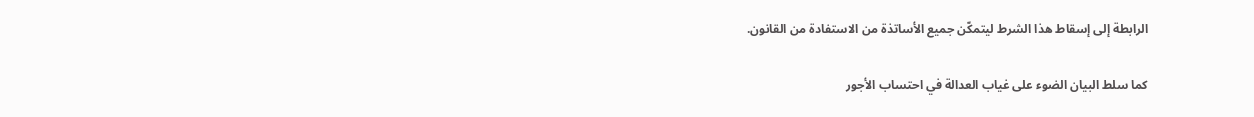الرابطة إلى إسقاط هذا الشرط ليتمكّن جميع الأساتذة من الاستفادة من القانون.

كما سلط البيان الضوء على غياب العدالة في احتساب الأجور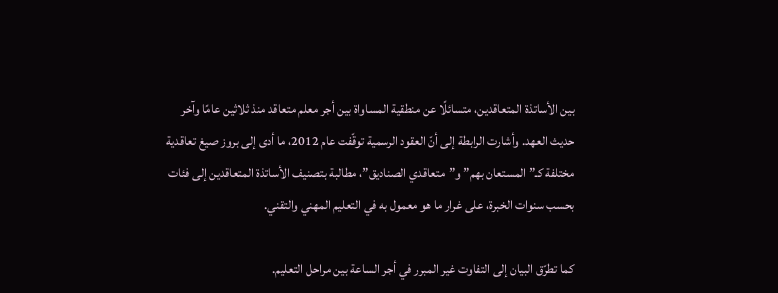بين الأساتذة المتعاقدين، متسائلًا عن منطقية المساواة بين أجر معلم متعاقد منذ ثلاثين عامًا وآخر حديث العهد. وأشارت الرابطة إلى أنّ العقود الرسمية توقّفت عام 2012، ما أدى إلى بروز صيغ تعاقدية مختلفة كـ”المستعان بهم” و”متعاقدي الصناديق”، مطالبة بتصنيف الأساتذة المتعاقدين إلى فئات بحسب سنوات الخبرة، على غرار ما هو معمول به في التعليم المهني والتقني.

كما تطرّق البيان إلى التفاوت غير المبرر في أجر الساعة بين مراحل التعليم.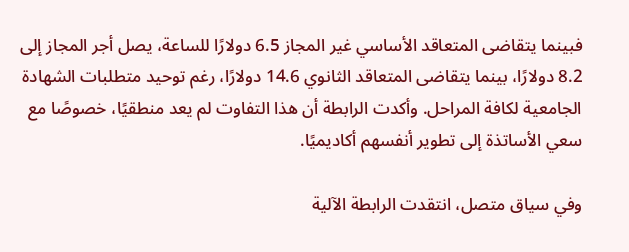فبينما يتقاضى المتعاقد الأساسي غير المجاز 6.5 دولارًا للساعة، يصل أجر المجاز إلى 8.2 دولارًا، بينما يتقاضى المتعاقد الثانوي 14.6 دولارًا، رغم توحيد متطلبات الشهادة الجامعية لكافة المراحل. وأكدت الرابطة أن هذا التفاوت لم يعد منطقيًا، خصوصًا مع سعي الأساتذة إلى تطوير أنفسهم أكاديميًا.

وفي سياق متصل، انتقدت الرابطة الآلية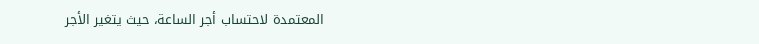المعتمدة لاحتساب أجر الساعة، حيث يتغير الأجر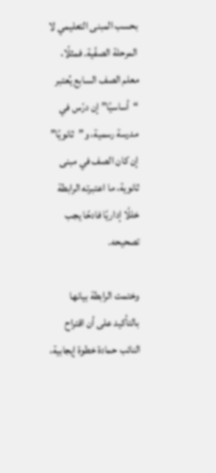بحسب المبنى التعليمي لا المرحلة الصفّية. فمثلًا، معلم الصف السابع يُعتبر “أساسيًا” إن درّس في مدرسة رسمية، و”ثانويًا” إن كان الصف في مبنى ثانوية، ما اعتبرته الرابطة خللًا إداريًا فادحًا يجب تصحيحه.

وختمت الرابطة بيانها بالتأكيد على أن اقتراح النائب حمادة خطوة إيجابية،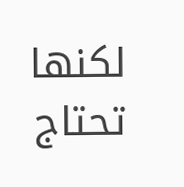لكنها تحتاج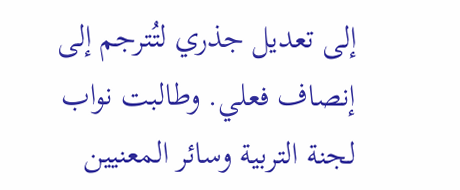إلى تعديل جذري لتُترجم إلى إنصاف فعلي. وطالبت نواب لجنة التربية وسائر المعنيين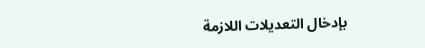بإدخال التعديلات اللازمة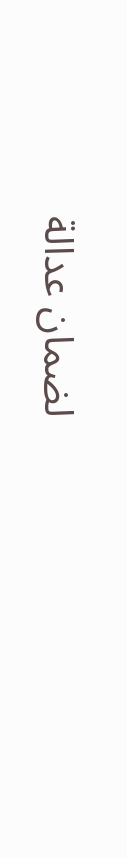لضمان عدالة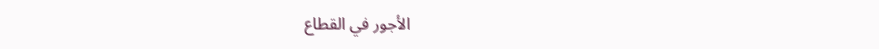الأجور في القطاع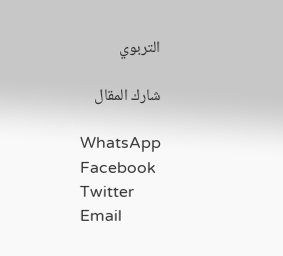التربوي

شارك المقال

WhatsApp
Facebook
Twitter
Email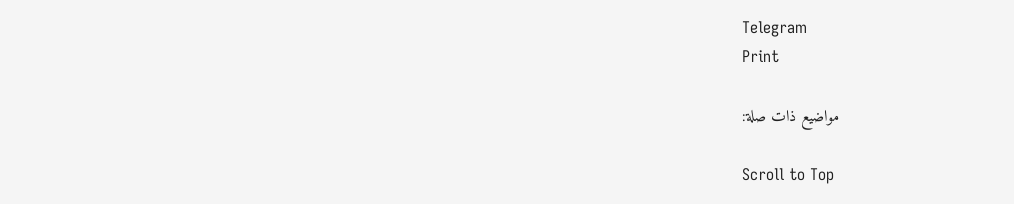Telegram
Print

مواضيع ذات صلة:

Scroll to Top